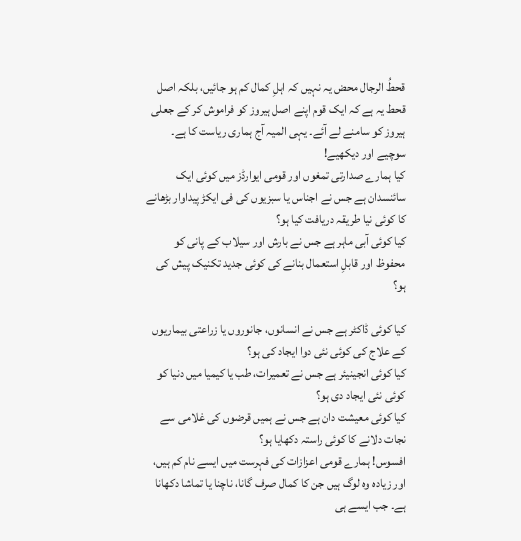قحطُ الرجال محض یہ نہیں کہ اہلِ کمال کم ہو جائیں، بلکہ اصل قحط یہ ہے کہ ایک قوم اپنے اصل ہیروز کو فراموش کر کے جعلی ہیروز کو سامنے لے آئے۔ یہی المیہ آج ہماری ریاست کا ہے۔
سوچیے اور دیکھیے!
کیا ہمارے صدارتی تمغوں اور قومی ایوارڈز میں کوئی ایک سائنسدان ہے جس نے اجناس یا سبزیوں کی فی ایکڑ پیداوار بڑھانے کا کوئی نیا طریقہ دریافت کیا ہو؟
کیا کوئی آبی ماہر ہے جس نے بارش اور سیلاب کے پانی کو محفوظ اور قابلِ استعمال بنانے کی کوئی جدید تکنیک پیش کی ہو؟

کیا کوئی ڈاکٹر ہے جس نے انسانوں، جانوروں یا زراعتی بیماریوں کے علاج کی کوئی نئی دوا ایجاد کی ہو؟
کیا کوئی انجینیئر ہے جس نے تعمیرات، طب یا کیمیا میں دنیا کو کوئی نئی ایجاد دی ہو؟
کیا کوئی معیشت دان ہے جس نے ہمیں قرضوں کی غلامی سے نجات دلانے کا کوئی راستہ دکھایا ہو؟
افسوس! ہمارے قومی اعزازات کی فہرست میں ایسے نام کم ہیں، اور زیادہ وہ لوگ ہیں جن کا کمال صرف گانا، ناچنا یا تماشا دکھانا ہے۔ جب ایسے ہی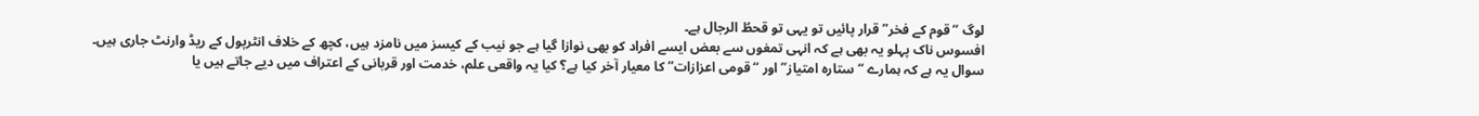لوگ “قوم کے فخر” قرار پائیں تو یہی تو قحطُ الرجال ہے۔
افسوس ناک پہلو یہ بھی ہے کہ انہی تمغوں سے بعض ایسے افراد کو بھی نوازا گیا ہے جو نیب کے کیسز میں نامزد ہیں، کچھ کے خلاف انٹرپول کے ریڈ وارنٹ جاری ہیں۔ سوال یہ ہے کہ ہمارے “ستارہ امتیاز” اور “قومی اعزازات” کا معیار آخر کیا ہے؟ کیا یہ واقعی علم، خدمت اور قربانی کے اعتراف میں دیے جاتے ہیں یا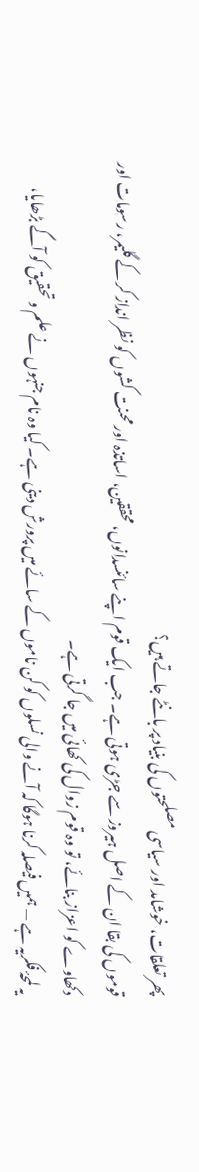پھر تعلقات، خوشامد اور سیاسی مصلحتوں کی بنیاد پر بانٹے جاتے ہیں؟
قوموں کی بقا ان کے اصل ہیروز سے جڑی ہوتی ہے۔ جب ایک قوم اپنے سائنسدانوں، محققین، اساتذہ اور محنت کشوں کو نظر انداز کر کے گلیمر، رسومات اور دکھاوے کو اعزاز بنائے، تو وہ قوم زوال کی کھائی میں جا گرتی ہے۔
یہ لمحۂ فکریہ ہے — ہمیں فیصلہ کرنا ہوگا کہ آنے والی نسلوں کو کن ناموں کے سائے میں پرورش دینی ہے۔ کیا وہ نام جنہوں نے علم و تحقیق کو آگے بڑھایا،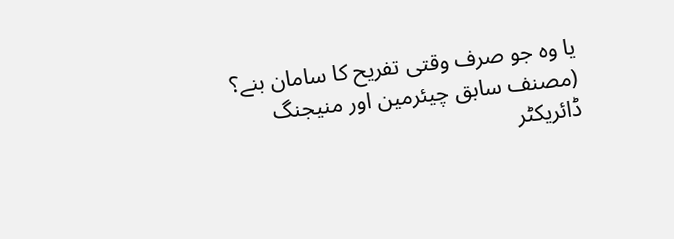یا وہ جو صرف وقتی تفریح کا سامان بنے؟
(مصنف سابق چیئرمین اور منیجنگ ڈائریکٹر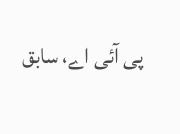پی آئی اے، سابق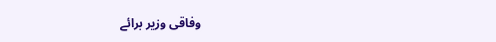وفاقی وزیر برائے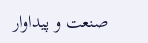صنعت و پیداوار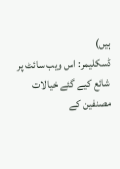ہیں)
ڈسکلیمر: اس ویب سائٹ پر شائع کیے گئے خیالات مصنفین کے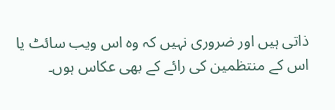ذاتی ہیں اور ضروری نہیں کہ وہ اس ویب سائٹ یا اس کے منتظمین کی رائے کے بھی عکاس ہوں۔